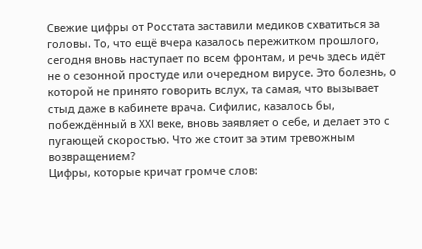Свежие цифры от Росстата заставили медиков схватиться за головы. То, что ещё вчера казалось пережитком прошлого, сегодня вновь наступает по всем фронтам, и речь здесь идёт не о сезонной простуде или очередном вирусе. Это болезнь, о которой не принято говорить вслух, та самая, что вызывает стыд даже в кабинете врача. Сифилис, казалось бы, побеждённый в XXI веке, вновь заявляет о себе, и делает это с пугающей скоростью. Что же стоит за этим тревожным возвращением?
Цифры, которые кричат громче слов: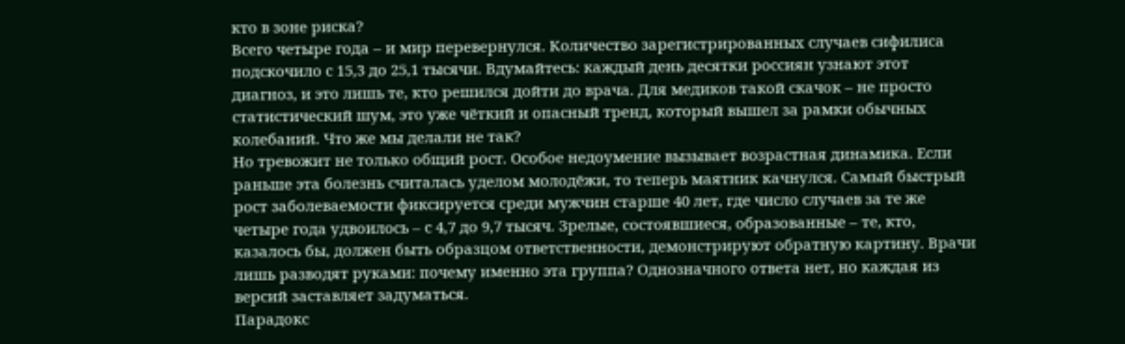кто в зоне риска?
Всего четыре года – и мир перевернулся. Количество зарегистрированных случаев сифилиса подскочило с 15,3 до 25,1 тысячи. Вдумайтесь: каждый день десятки россиян узнают этот диагноз, и это лишь те, кто решился дойти до врача. Для медиков такой скачок – не просто статистический шум, это уже чёткий и опасный тренд, который вышел за рамки обычных колебаний. Что же мы делали не так?
Но тревожит не только общий рост. Особое недоумение вызывает возрастная динамика. Если раньше эта болезнь считалась уделом молодёжи, то теперь маятник качнулся. Самый быстрый рост заболеваемости фиксируется среди мужчин старше 40 лет, где число случаев за те же четыре года удвоилось – с 4,7 до 9,7 тысяч. Зрелые, состоявшиеся, образованные – те, кто, казалось бы, должен быть образцом ответственности, демонстрируют обратную картину. Врачи лишь разводят руками: почему именно эта группа? Однозначного ответа нет, но каждая из версий заставляет задуматься.
Парадокс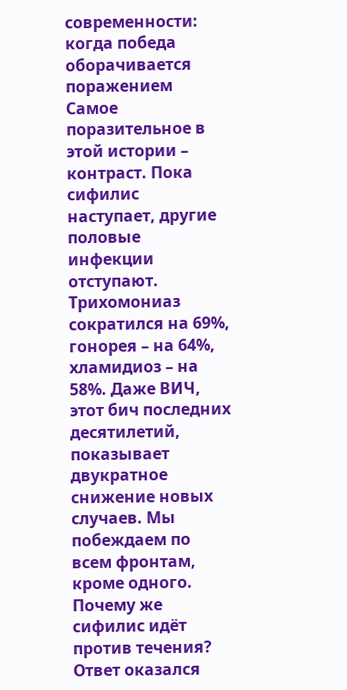современности: когда победа оборачивается поражением
Самое поразительное в этой истории – контраст. Пока сифилис наступает, другие половые инфекции отступают. Трихомониаз сократился на 69%, гонорея – на 64%, хламидиоз – на 58%. Даже ВИЧ, этот бич последних десятилетий, показывает двукратное снижение новых случаев. Мы побеждаем по всем фронтам, кроме одного. Почему же сифилис идёт против течения? Ответ оказался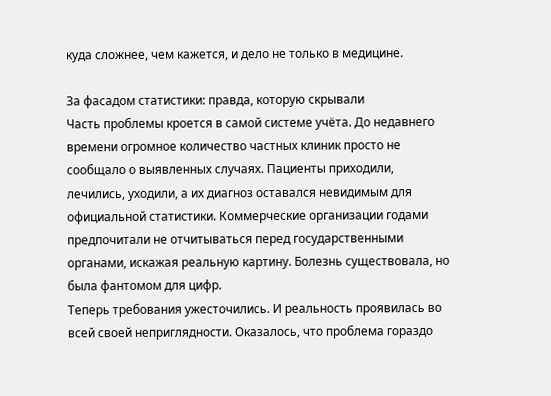куда сложнее, чем кажется, и дело не только в медицине.

За фасадом статистики: правда, которую скрывали
Часть проблемы кроется в самой системе учёта. До недавнего времени огромное количество частных клиник просто не сообщало о выявленных случаях. Пациенты приходили, лечились, уходили, а их диагноз оставался невидимым для официальной статистики. Коммерческие организации годами предпочитали не отчитываться перед государственными органами, искажая реальную картину. Болезнь существовала, но была фантомом для цифр.
Теперь требования ужесточились. И реальность проявилась во всей своей неприглядности. Оказалось, что проблема гораздо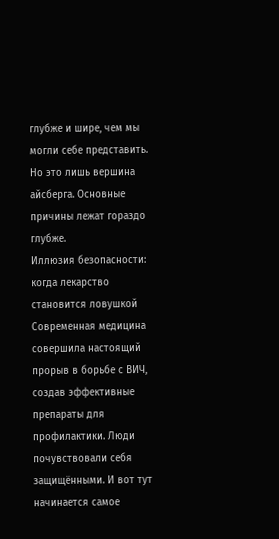глубже и шире, чем мы могли себе представить. Но это лишь вершина айсберга. Основные причины лежат гораздо глубже.
Иллюзия безопасности: когда лекарство становится ловушкой
Современная медицина совершила настоящий прорыв в борьбе с ВИЧ, создав эффективные препараты для профилактики. Люди почувствовали себя защищёнными. И вот тут начинается самое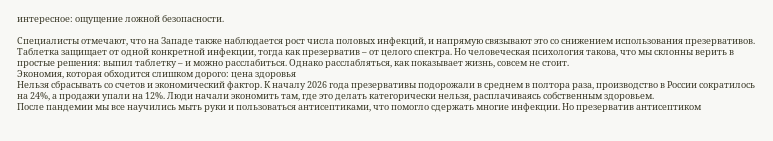интересное: ощущение ложной безопасности.

Специалисты отмечают, что на Западе также наблюдается рост числа половых инфекций, и напрямую связывают это со снижением использования презервативов. Таблетка защищает от одной конкретной инфекции, тогда как презерватив – от целого спектра. Но человеческая психология такова, что мы склонны верить в простые решения: выпил таблетку – и можно расслабиться. Однако расслабляться, как показывает жизнь, совсем не стоит.
Экономия, которая обходится слишком дорого: цена здоровья
Нельзя сбрасывать со счетов и экономический фактор. К началу 2026 года презервативы подорожали в среднем в полтора раза, производство в России сократилось на 24%, а продажи упали на 12%. Люди начали экономить там, где это делать категорически нельзя, расплачиваясь собственным здоровьем.
После пандемии мы все научились мыть руки и пользоваться антисептиками, что помогло сдержать многие инфекции. Но презерватив антисептиком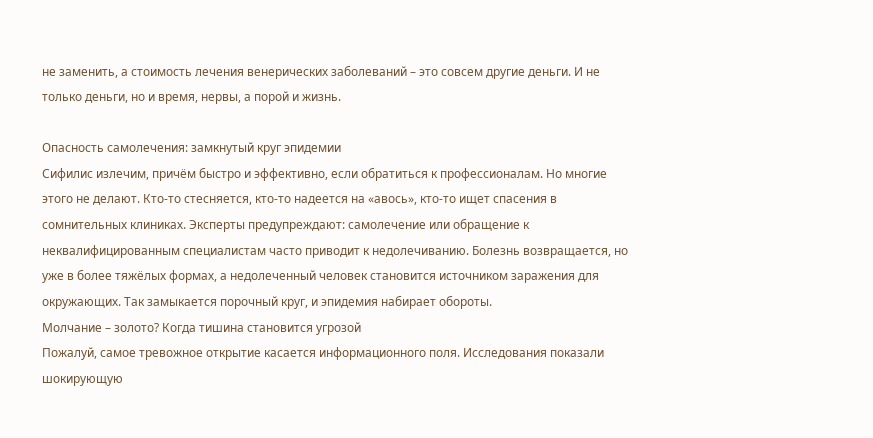не заменить, а стоимость лечения венерических заболеваний – это совсем другие деньги. И не только деньги, но и время, нервы, а порой и жизнь.

Опасность самолечения: замкнутый круг эпидемии
Сифилис излечим, причём быстро и эффективно, если обратиться к профессионалам. Но многие этого не делают. Кто-то стесняется, кто-то надеется на «авось», кто-то ищет спасения в сомнительных клиниках. Эксперты предупреждают: самолечение или обращение к неквалифицированным специалистам часто приводит к недолечиванию. Болезнь возвращается, но уже в более тяжёлых формах, а недолеченный человек становится источником заражения для окружающих. Так замыкается порочный круг, и эпидемия набирает обороты.
Молчание – золото? Когда тишина становится угрозой
Пожалуй, самое тревожное открытие касается информационного поля. Исследования показали шокирующую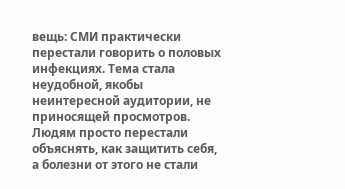вещь: СМИ практически перестали говорить о половых инфекциях. Тема стала неудобной, якобы неинтересной аудитории, не приносящей просмотров. Людям просто перестали объяснять, как защитить себя, а болезни от этого не стали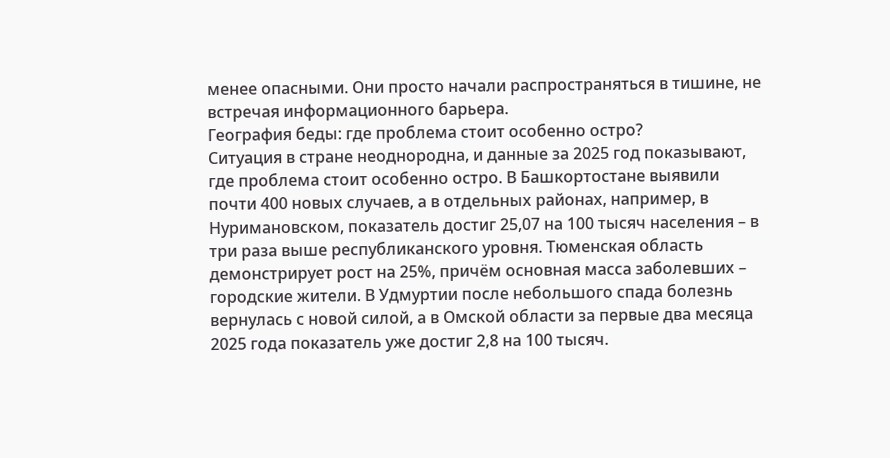менее опасными. Они просто начали распространяться в тишине, не встречая информационного барьера.
География беды: где проблема стоит особенно остро?
Ситуация в стране неоднородна, и данные за 2025 год показывают, где проблема стоит особенно остро. В Башкортостане выявили почти 400 новых случаев, а в отдельных районах, например, в Нуримановском, показатель достиг 25,07 на 100 тысяч населения – в три раза выше республиканского уровня. Тюменская область демонстрирует рост на 25%, причём основная масса заболевших – городские жители. В Удмуртии после небольшого спада болезнь вернулась с новой силой, а в Омской области за первые два месяца 2025 года показатель уже достиг 2,8 на 100 тысяч.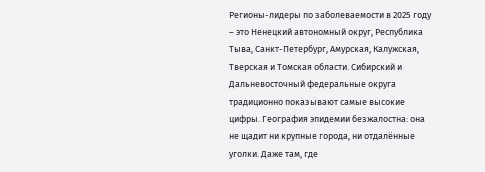Регионы-лидеры по заболеваемости в 2025 году – это Ненецкий автономный округ, Республика Тыва, Санкт-Петербург, Амурская, Калужская, Тверская и Томская области. Сибирский и Дальневосточный федеральные округа традиционно показывают самые высокие цифры. География эпидемии безжалостна: она не щадит ни крупные города, ни отдалённые уголки. Даже там, где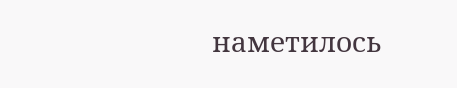наметилось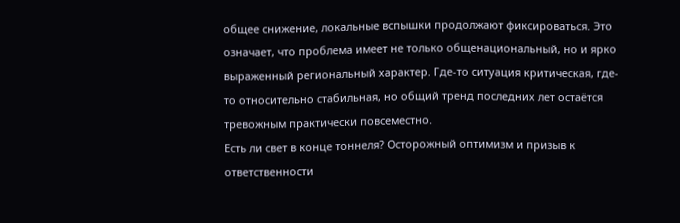общее снижение, локальные вспышки продолжают фиксироваться. Это означает, что проблема имеет не только общенациональный, но и ярко выраженный региональный характер. Где-то ситуация критическая, где-то относительно стабильная, но общий тренд последних лет остаётся тревожным практически повсеместно.
Есть ли свет в конце тоннеля? Осторожный оптимизм и призыв к ответственности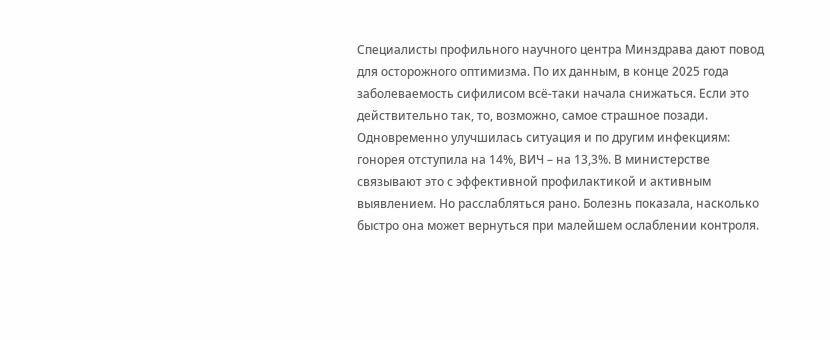Специалисты профильного научного центра Минздрава дают повод для осторожного оптимизма. По их данным, в конце 2025 года заболеваемость сифилисом всё-таки начала снижаться. Если это действительно так, то, возможно, самое страшное позади. Одновременно улучшилась ситуация и по другим инфекциям: гонорея отступила на 14%, ВИЧ – на 13,3%. В министерстве связывают это с эффективной профилактикой и активным выявлением. Но расслабляться рано. Болезнь показала, насколько быстро она может вернуться при малейшем ослаблении контроля.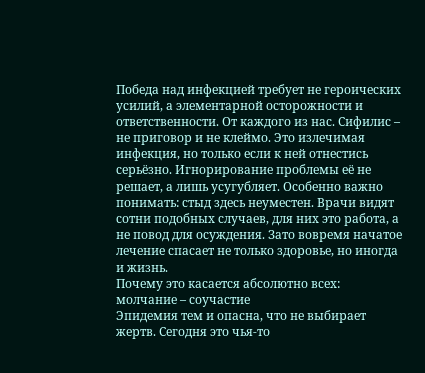Победа над инфекцией требует не героических усилий, а элементарной осторожности и ответственности. От каждого из нас. Сифилис – не приговор и не клеймо. Это излечимая инфекция, но только если к ней отнестись серьёзно. Игнорирование проблемы её не решает, а лишь усугубляет. Особенно важно понимать: стыд здесь неуместен. Врачи видят сотни подобных случаев, для них это работа, а не повод для осуждения. Зато вовремя начатое лечение спасает не только здоровье, но иногда и жизнь.
Почему это касается абсолютно всех: молчание – соучастие
Эпидемия тем и опасна, что не выбирает жертв. Сегодня это чья-то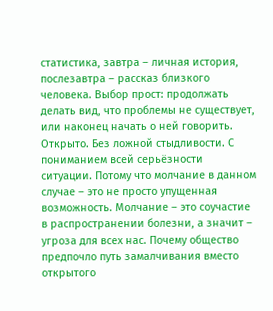статистика, завтра – личная история, послезавтра – рассказ близкого человека. Выбор прост: продолжать делать вид, что проблемы не существует, или наконец начать о ней говорить. Открыто. Без ложной стыдливости. С пониманием всей серьёзности ситуации. Потому что молчание в данном случае – это не просто упущенная возможность. Молчание – это соучастие в распространении болезни, а значит – угроза для всех нас. Почему общество предпочло путь замалчивания вместо открытого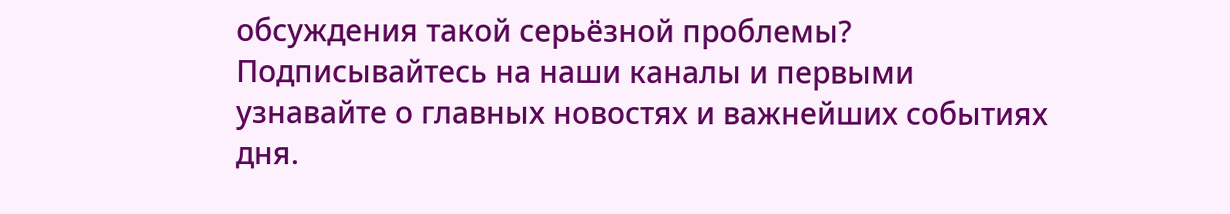обсуждения такой серьёзной проблемы?
Подписывайтесь на наши каналы и первыми узнавайте о главных новостях и важнейших событиях дня.